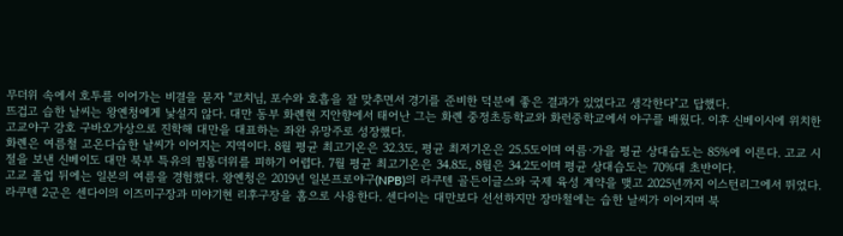무더위 속에서 호투를 이어가는 비결을 묻자 "코치님, 포수와 호흡을 잘 맞추면서 경기를 준비한 덕분에 좋은 결과가 있었다고 생각한다"고 답했다.
뜨겁고 습한 날씨는 왕옌청에게 낯설지 않다. 대만 동부 화롄현 지안향에서 태어난 그는 화롄 중정초등학교와 화런중학교에서 야구를 배웠다. 이후 신베이시에 위치한 고교야구 강호 구바오가상으로 진학해 대만을 대표하는 좌완 유망주로 성장했다.
화롄은 여름철 고온다습한 날씨가 이어지는 지역이다. 8월 평균 최고기온은 32.3도, 평균 최저기온은 25.5도이며 여름·가을 평균 상대습도는 85%에 이른다. 고교 시절을 보낸 신베이도 대만 북부 특유의 찜통더위를 피하기 어렵다. 7월 평균 최고기온은 34.8도, 8월은 34.2도이며 평균 상대습도는 70%대 초반이다.
고교 졸업 뒤에는 일본의 여름을 경험했다. 왕옌청은 2019년 일본프로야구(NPB)의 라쿠텐 골든이글스와 국제 육성 계약을 맺고 2025년까지 이스턴리그에서 뛰었다. 라쿠텐 2군은 센다이의 이즈미구장과 미야기현 리후구장을 홈으로 사용한다. 센다이는 대만보다 선선하지만 장마철에는 습한 날씨가 이어지며 북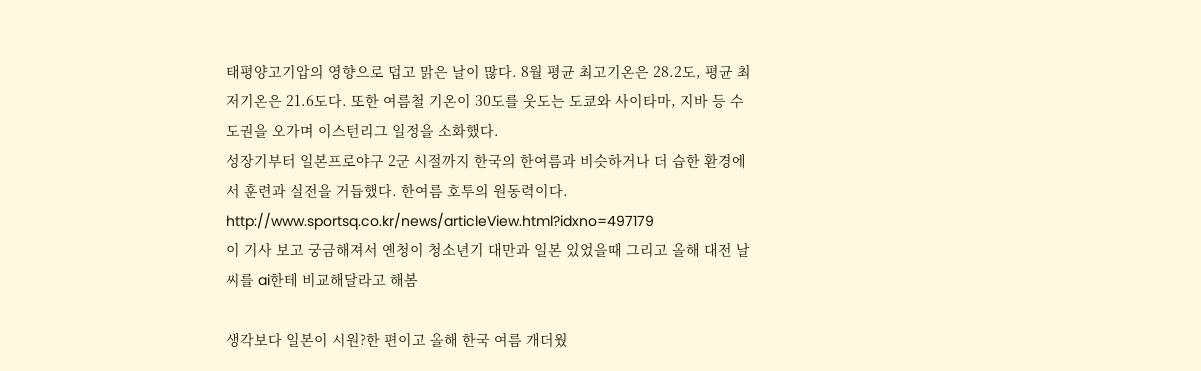태평양고기압의 영향으로 덥고 맑은 날이 많다. 8월 평균 최고기온은 28.2도, 평균 최저기온은 21.6도다. 또한 여름철 기온이 30도를 웃도는 도쿄와 사이타마, 지바 등 수도권을 오가며 이스턴리그 일정을 소화했다.
성장기부터 일본프로야구 2군 시절까지 한국의 한여름과 비슷하거나 더 습한 환경에서 훈련과 실전을 거듭했다. 한여름 호투의 원동력이다.
http://www.sportsq.co.kr/news/articleView.html?idxno=497179
이 기사 보고 궁금해져서 옌청이 청소년기 대만과 일본 있었을때 그리고 올해 대전 날씨를 ai한테 비교해달라고 해봄

생각보다 일본이 시원?한 편이고 올해 한국 여름 개더웠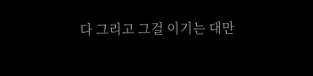다 그리고 그걸 이기는 대만